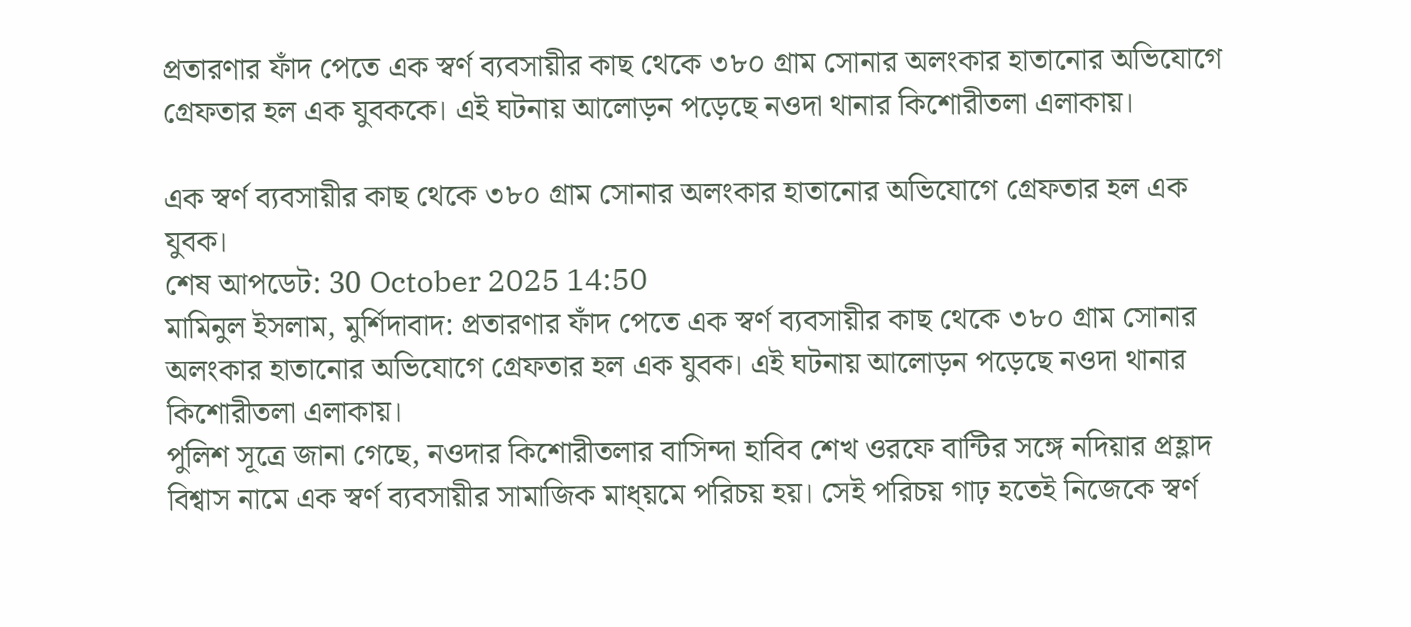প্রতারণার ফাঁদ পেতে এক স্বর্ণ ব্যবসায়ীর কাছ থেকে ৩৮০ গ্রাম সোনার অলংকার হাতানোর অভিযোগে গ্রেফতার হল এক যুবককে। এই ঘটনায় আলোড়ন পড়েছে নওদা থানার কিশোরীতলা এলাকায়।

এক স্বর্ণ ব্যবসায়ীর কাছ থেকে ৩৮০ গ্রাম সোনার অলংকার হাতানোর অভিযোগে গ্রেফতার হল এক যুবক।
শেষ আপডেট: 30 October 2025 14:50
মামিনুল ইসলাম, মুর্শিদাবাদ: প্রতারণার ফাঁদ পেতে এক স্বর্ণ ব্যবসায়ীর কাছ থেকে ৩৮০ গ্রাম সোনার অলংকার হাতানোর অভিযোগে গ্রেফতার হল এক যুবক। এই ঘটনায় আলোড়ন পড়েছে নওদা থানার কিশোরীতলা এলাকায়।
পুলিশ সূত্রে জানা গেছে, নওদার কিশোরীতলার বাসিন্দা হাবিব শেখ ওরফে বান্টির সঙ্গে নদিয়ার প্রহ্লাদ বিশ্বাস নামে এক স্বর্ণ ব্যবসায়ীর সামাজিক মাধ্য়মে পরিচয় হয়। সেই পরিচয় গাঢ় হতেই নিজেকে স্বর্ণ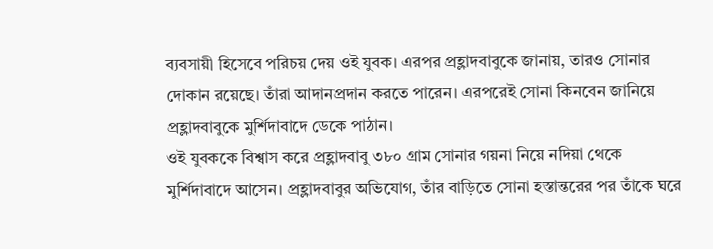ব্যবসায়ী হিসেবে পরিচয় দেয় ওই যুবক। এরপর প্রহ্লাদবাবুকে জানায়, তারও সোনার দোকান রয়েছে। তাঁরা আদানপ্রদান করতে পারেন। এরপরেই সোনা কিনবেন জানিয়ে প্রহ্লাদবাবুকে মুর্শিদাবাদে ডেকে পাঠান।
ওই যুবককে বিশ্বাস করে প্রহ্লাদবাবু ৩৮০ গ্রাম সোনার গয়না নিয়ে নদিয়া থেকে মুর্শিদাবাদে আসেন। প্রহ্লাদবাবুর অভিযোগ, তাঁর বাড়িতে সোনা হস্তান্তরের পর তাঁকে ঘরে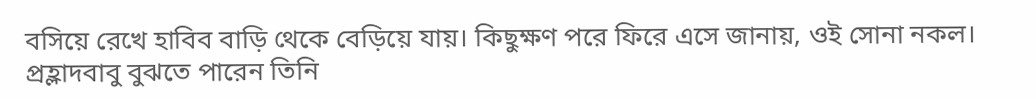বসিয়ে রেখে হাবিব বাড়ি থেকে বেড়িয়ে যায়। কিছুক্ষণ পরে ফিরে এসে জানায়, ওই সোনা নকল। প্রহ্লাদবাবু বুঝতে পারেন তিনি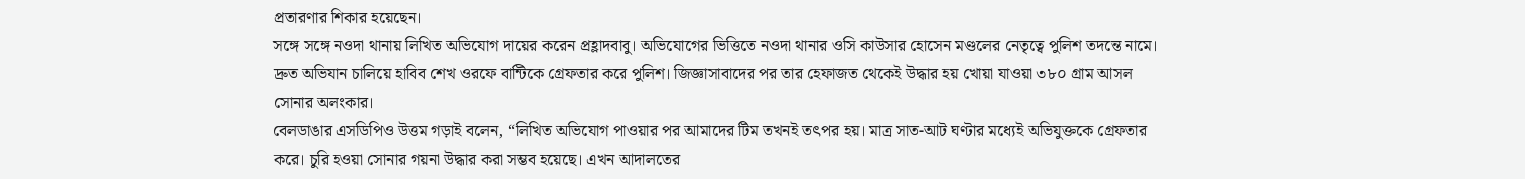প্রতারণার শিকার হয়েছেন।
সঙ্গে সঙ্গে নওদা থানায় লিখিত অভিযোগ দায়ের করেন প্রহ্লাদবাবু। অভিযোগের ভিত্তিতে নওদা থানার ওসি কাউসার হোসেন মণ্ডলের নেতৃত্বে পুলিশ তদন্তে নামে। দ্রুত অভিযান চালিয়ে হাবিব শেখ ওরফে বান্টিকে গ্রেফতার করে পুলিশ। জিজ্ঞাসাবাদের পর তার হেফাজত থেকেই উদ্ধার হয় খোয়া যাওয়া ৩৮০ গ্রাম আসল সোনার অলংকার।
বেলডাঙার এসডিপিও উত্তম গড়াই বলেন, “লিখিত অভিযোগ পাওয়ার পর আমাদের টিম তখনই তৎপর হয়। মাত্র সাত-আট ঘণ্টার মধ্যেই অভিযুক্তকে গ্রেফতার করে। চুরি হওয়া সোনার গয়না উদ্ধার করা সম্ভব হয়েছে। এখন আদালতের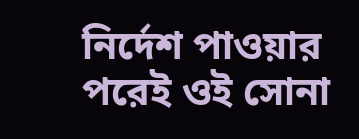নির্দেশ পাওয়ার পরেই ওই সোনা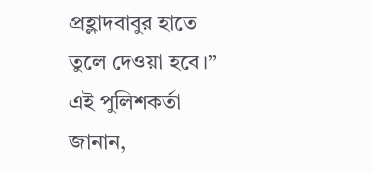প্রহ্লাদবাবুর হাতে তুলে দেওয়া হবে।”
এই পুলিশকর্তা জানান,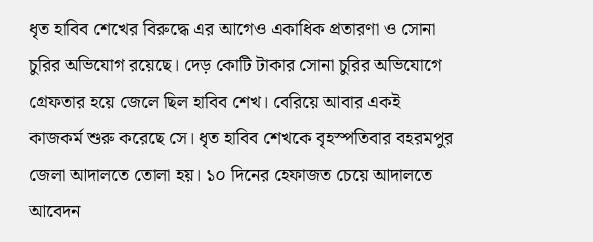ধৃত হাবিব শেখের বিরুদ্ধে এর আগেও একাধিক প্রতারণা ও সোনা চুরির অভিযোগ রয়েছে। দেড় কোটি টাকার সোনা চুরির অভিযোগে গ্রেফতার হয়ে জেলে ছিল হাবিব শেখ। বেরিয়ে আবার একই কাজকর্ম শুরু করেছে সে। ধৃত হাবিব শেখকে বৃহস্পতিবার বহরমপুর জেলা আদালতে তোলা হয়। ১০ দিনের হেফাজত চেয়ে আদালতে আবেদন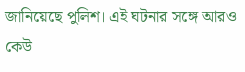জানিয়েছে পুলিশ। এই ঘটনার সঙ্গে আরও কেউ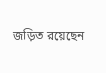জড়িত রয়েছেন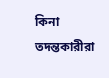কিনা তদন্তকারীরা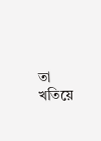তা খতিয়ে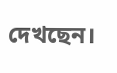দেখছেন।